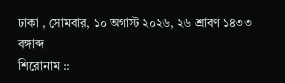ঢাকা , সোমবার, ১০ অগাস্ট ২০২৬, ২৬ শ্রাবণ ১৪৩৩ বঙ্গাব্দ
শিরোনাম ::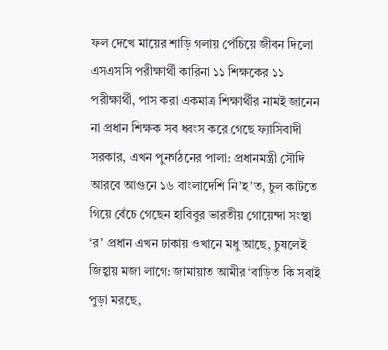ফল দেখে মায়ের শাড়ি গলায় পেঁচিয়ে জীবন দিলো এসএসসি পরীক্ষার্থী কারিনা ১১ শিক্ষকের ১১ পরীক্ষার্থী, পাস করা একমাত্র শিক্ষার্থীর নামই জানেন না প্রধান শিক্ষক সব ধ্বংস করে গেছে ফ্যাসিবাদী সরকার, এখন পুনর্গঠনের পালা: প্রধানমন্ত্রী সৌদি আরবে আগুনে ১৬ বাংলাদেশি নি’হ’ত, চুল কাটতে গিয়ে বেঁচে গেছেন হাবিবুর ভারতীয় গোয়েন্দা সংস্থা ‘র’ প্রধান এখন ঢাকায় ওখানে মধু আছে, চুষলেই জিহ্বায় মজা লাগে: জামায়াত আমীর ‘বাড়িত কি সবাই পুড়া মরছে,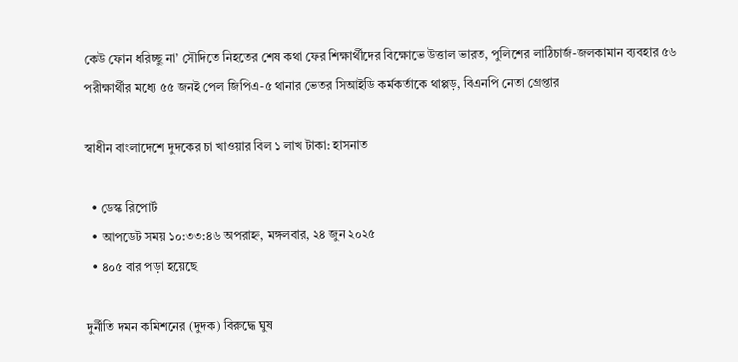কেউ ফোন ধরিচ্ছু না’ সৌদিতে নিহতের শেষ কথা ফের শিক্ষার্থীদের বিক্ষোভে উত্তাল ভারত, পুলিশের লাঠিচার্জ-জলকামান ব্যবহার ৫৬ পরীক্ষার্থীর মধ্যে ৫৫ জনই পেল জিপিএ-৫ থানার ভেতর সিআইডি কর্মকর্তাকে থাপ্পড়, বিএনপি নেতা গ্রেপ্তার

স্বাধীন বাংলাদেশে দুদকের চা খাওয়ার বিল ১ লাখ টাকা: হাসনাত

  • ডেস্ক রিপোর্ট
  • আপডেট সময় ১০:৩৩:৪৬ অপরাহ্ন, মঙ্গলবার, ২৪ জুন ২০২৫
  • ৪০৫ বার পড়া হয়েছে

দুর্নীতি দমন কমিশনের (দুদক) বিরুদ্ধে ঘুষ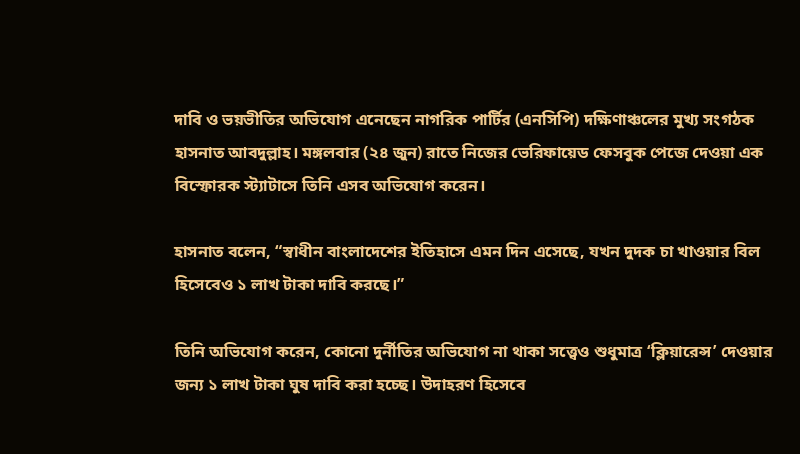দাবি ও ভয়ভীতির অভিযোগ এনেছেন নাগরিক পার্টির (এনসিপি) দক্ষিণাঞ্চলের মুখ্য সংগঠক হাসনাত আবদুল্লাহ। মঙ্গলবার (২৪ জুন) রাতে নিজের ভেরিফায়েড ফেসবুক পেজে দেওয়া এক বিস্ফোরক স্ট্যাটাসে তিনি এসব অভিযোগ করেন।

হাসনাত বলেন, “স্বাধীন বাংলাদেশের ইতিহাসে এমন দিন এসেছে, যখন দুদক চা খাওয়ার বিল হিসেবেও ১ লাখ টাকা দাবি করছে।”

তিনি অভিযোগ করেন, কোনো দুর্নীতির অভিযোগ না থাকা সত্ত্বেও শুধুমাত্র ‘ক্লিয়ারেন্স’ দেওয়ার জন্য ১ লাখ টাকা ঘুষ দাবি করা হচ্ছে। উদাহরণ হিসেবে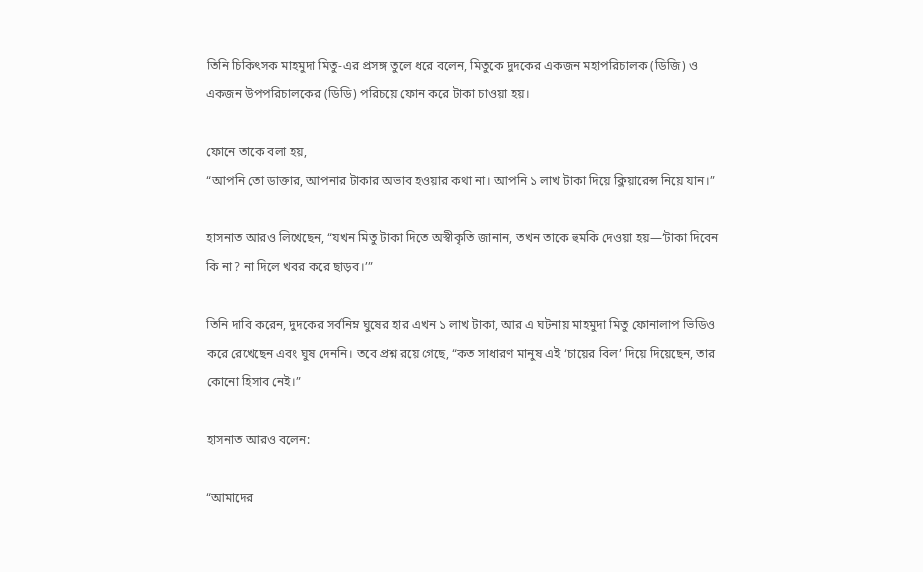তিনি চিকিৎসক মাহমুদা মিতু-এর প্রসঙ্গ তুলে ধরে বলেন, মিতুকে দুদকের একজন মহাপরিচালক (ডিজি) ও একজন উপপরিচালকের (ডিডি) পরিচয়ে ফোন করে টাকা চাওয়া হয়।

ফোনে তাকে বলা হয়,
“আপনি তো ডাক্তার, আপনার টাকার অভাব হওয়ার কথা না। আপনি ১ লাখ টাকা দিয়ে ক্লিয়ারেন্স নিয়ে যান।”

হাসনাত আরও লিখেছেন, “যখন মিতু টাকা দিতে অস্বীকৃতি জানান, তখন তাকে হুমকি দেওয়া হয়—‘টাকা দিবেন কি না? না দিলে খবর করে ছাড়ব।’”

তিনি দাবি করেন, দুদকের সর্বনিম্ন ঘুষের হার এখন ১ লাখ টাকা, আর এ ঘটনায় মাহমুদা মিতু ফোনালাপ ভিডিও করে রেখেছেন এবং ঘুষ দেননি। তবে প্রশ্ন রয়ে গেছে, “কত সাধারণ মানুষ এই ‘চায়ের বিল’ দিয়ে দিয়েছেন, তার কোনো হিসাব নেই।”

হাসনাত আরও বলেন:

“আমাদের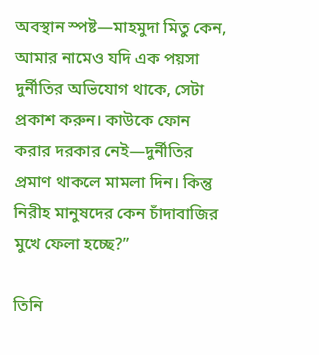অবস্থান স্পষ্ট—মাহমুদা মিতু কেন, আমার নামেও যদি এক পয়সা দুর্নীতির অভিযোগ থাকে, সেটা প্রকাশ করুন। কাউকে ফোন করার দরকার নেই—দুর্নীতির প্রমাণ থাকলে মামলা দিন। কিন্তু নিরীহ মানুষদের কেন চাঁদাবাজির মুখে ফেলা হচ্ছে?”

তিনি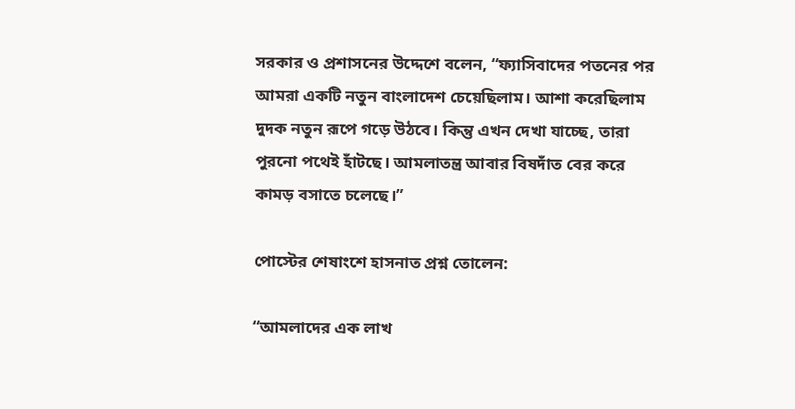সরকার ও প্রশাসনের উদ্দেশে বলেন, “ফ্যাসিবাদের পতনের পর আমরা একটি নতুন বাংলাদেশ চেয়েছিলাম। আশা করেছিলাম দুদক নতুন রূপে গড়ে উঠবে। কিন্তু এখন দেখা যাচ্ছে, তারা পুরনো পথেই হাঁটছে। আমলাতন্ত্র আবার বিষদাঁত বের করে কামড় বসাতে চলেছে।”

পোস্টের শেষাংশে হাসনাত প্রশ্ন তোলেন:

“আমলাদের এক লাখ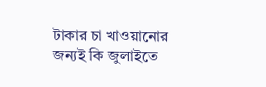টাকার চা খাওয়ানোর জন্যই কি জুলাইতে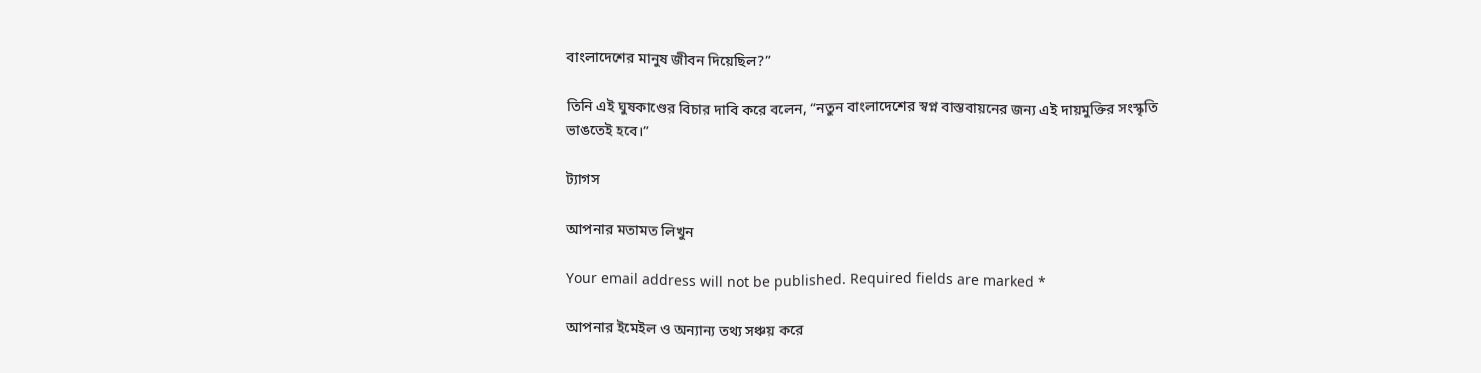বাংলাদেশের মানুষ জীবন দিয়েছিল?”

তিনি এই ঘুষকাণ্ডের বিচার দাবি করে বলেন, “নতুন বাংলাদেশের স্বপ্ন বাস্তবায়নের জন্য এই দায়মুক্তির সংস্কৃতি ভাঙতেই হবে।”

ট্যাগস

আপনার মতামত লিখুন

Your email address will not be published. Required fields are marked *

আপনার ইমেইল ও অন্যান্য তথ্য সঞ্চয় করে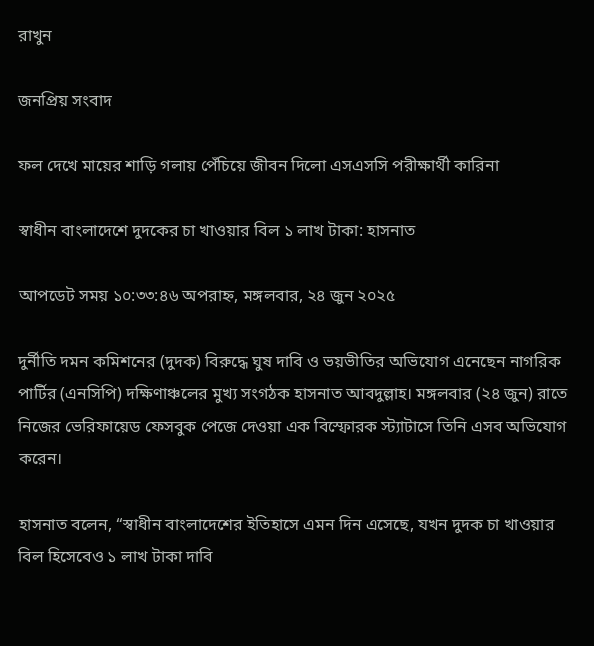রাখুন

জনপ্রিয় সংবাদ

ফল দেখে মায়ের শাড়ি গলায় পেঁচিয়ে জীবন দিলো এসএসসি পরীক্ষার্থী কারিনা

স্বাধীন বাংলাদেশে দুদকের চা খাওয়ার বিল ১ লাখ টাকা: হাসনাত

আপডেট সময় ১০:৩৩:৪৬ অপরাহ্ন, মঙ্গলবার, ২৪ জুন ২০২৫

দুর্নীতি দমন কমিশনের (দুদক) বিরুদ্ধে ঘুষ দাবি ও ভয়ভীতির অভিযোগ এনেছেন নাগরিক পার্টির (এনসিপি) দক্ষিণাঞ্চলের মুখ্য সংগঠক হাসনাত আবদুল্লাহ। মঙ্গলবার (২৪ জুন) রাতে নিজের ভেরিফায়েড ফেসবুক পেজে দেওয়া এক বিস্ফোরক স্ট্যাটাসে তিনি এসব অভিযোগ করেন।

হাসনাত বলেন, “স্বাধীন বাংলাদেশের ইতিহাসে এমন দিন এসেছে, যখন দুদক চা খাওয়ার বিল হিসেবেও ১ লাখ টাকা দাবি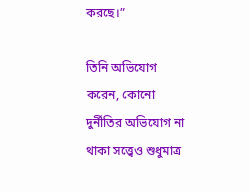করছে।”

তিনি অভিযোগ করেন, কোনো দুর্নীতির অভিযোগ না থাকা সত্ত্বেও শুধুমাত্র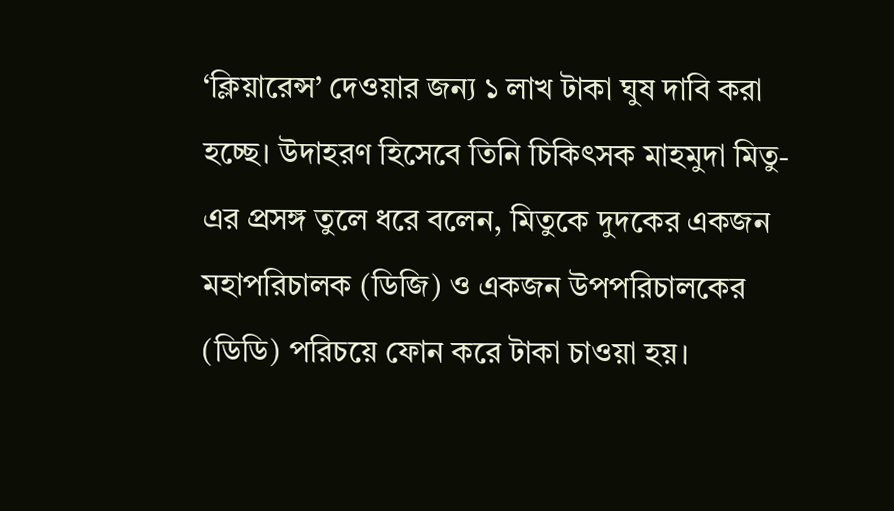‘ক্লিয়ারেন্স’ দেওয়ার জন্য ১ লাখ টাকা ঘুষ দাবি করা হচ্ছে। উদাহরণ হিসেবে তিনি চিকিৎসক মাহমুদা মিতু-এর প্রসঙ্গ তুলে ধরে বলেন, মিতুকে দুদকের একজন মহাপরিচালক (ডিজি) ও একজন উপপরিচালকের (ডিডি) পরিচয়ে ফোন করে টাকা চাওয়া হয়।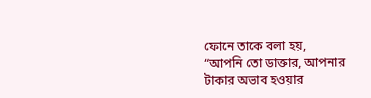ফোনে তাকে বলা হয়,
“আপনি তো ডাক্তার, আপনার টাকার অভাব হওয়ার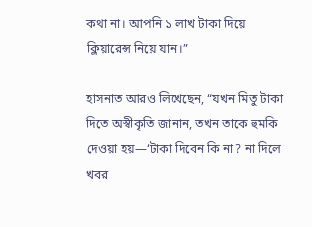কথা না। আপনি ১ লাখ টাকা দিয়ে ক্লিয়ারেন্স নিয়ে যান।”

হাসনাত আরও লিখেছেন, “যখন মিতু টাকা দিতে অস্বীকৃতি জানান, তখন তাকে হুমকি দেওয়া হয়—‘টাকা দিবেন কি না? না দিলে খবর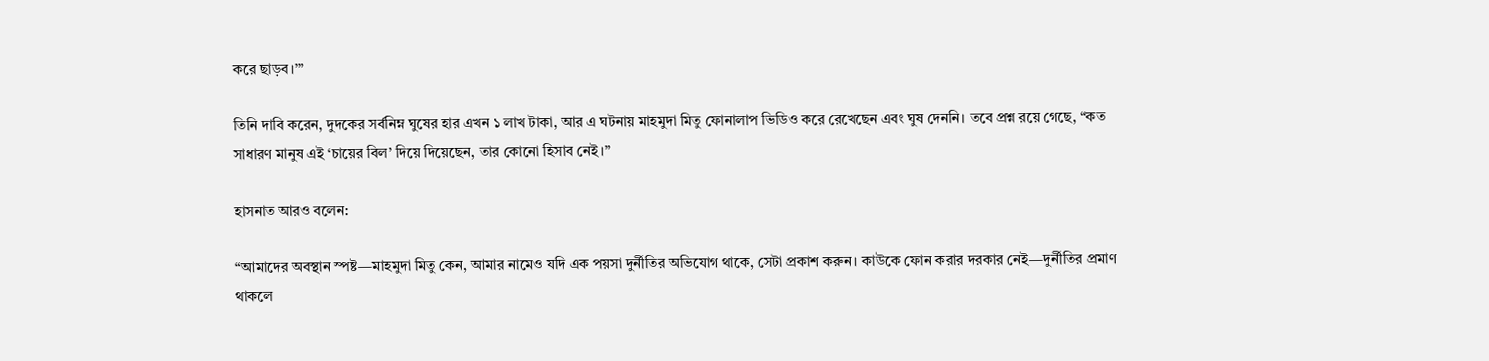করে ছাড়ব।’”

তিনি দাবি করেন, দুদকের সর্বনিম্ন ঘুষের হার এখন ১ লাখ টাকা, আর এ ঘটনায় মাহমুদা মিতু ফোনালাপ ভিডিও করে রেখেছেন এবং ঘুষ দেননি। তবে প্রশ্ন রয়ে গেছে, “কত সাধারণ মানুষ এই ‘চায়ের বিল’ দিয়ে দিয়েছেন, তার কোনো হিসাব নেই।”

হাসনাত আরও বলেন:

“আমাদের অবস্থান স্পষ্ট—মাহমুদা মিতু কেন, আমার নামেও যদি এক পয়সা দুর্নীতির অভিযোগ থাকে, সেটা প্রকাশ করুন। কাউকে ফোন করার দরকার নেই—দুর্নীতির প্রমাণ থাকলে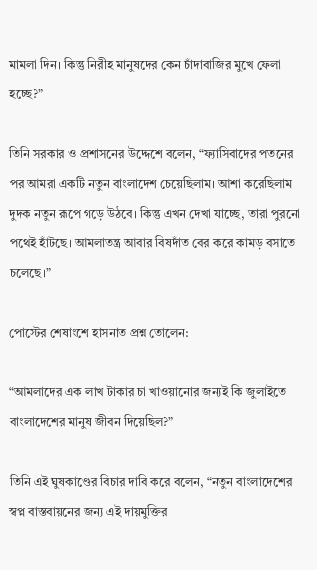মামলা দিন। কিন্তু নিরীহ মানুষদের কেন চাঁদাবাজির মুখে ফেলা হচ্ছে?”

তিনি সরকার ও প্রশাসনের উদ্দেশে বলেন, “ফ্যাসিবাদের পতনের পর আমরা একটি নতুন বাংলাদেশ চেয়েছিলাম। আশা করেছিলাম দুদক নতুন রূপে গড়ে উঠবে। কিন্তু এখন দেখা যাচ্ছে, তারা পুরনো পথেই হাঁটছে। আমলাতন্ত্র আবার বিষদাঁত বের করে কামড় বসাতে চলেছে।”

পোস্টের শেষাংশে হাসনাত প্রশ্ন তোলেন:

“আমলাদের এক লাখ টাকার চা খাওয়ানোর জন্যই কি জুলাইতে বাংলাদেশের মানুষ জীবন দিয়েছিল?”

তিনি এই ঘুষকাণ্ডের বিচার দাবি করে বলেন, “নতুন বাংলাদেশের স্বপ্ন বাস্তবায়নের জন্য এই দায়মুক্তির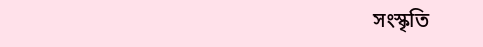সংস্কৃতি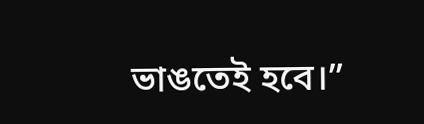ভাঙতেই হবে।”